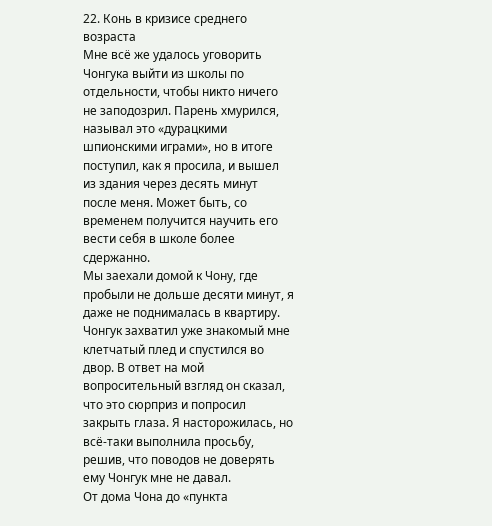22. Конь в кризисе среднего возраста
Мне всё же удалось уговорить Чонгука выйти из школы по отдельности, чтобы никто ничего не заподозрил. Парень хмурился, называл это «дурацкими шпионскими играми», но в итоге поступил, как я просила, и вышел из здания через десять минут после меня. Может быть, со временем получится научить его вести себя в школе более сдержанно.
Мы заехали домой к Чону, где пробыли не дольше десяти минут, я даже не поднималась в квартиру. Чонгук захватил уже знакомый мне клетчатый плед и спустился во двор. В ответ на мой вопросительный взгляд он сказал, что это сюрприз и попросил закрыть глаза. Я насторожилась, но всё-таки выполнила просьбу, решив, что поводов не доверять ему Чонгук мне не давал.
От дома Чона до «пункта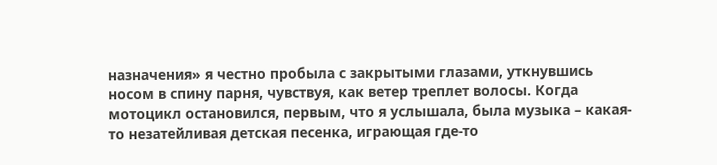назначения» я честно пробыла с закрытыми глазами, уткнувшись носом в спину парня, чувствуя, как ветер треплет волосы. Когда мотоцикл остановился, первым, что я услышала, была музыка – какая-то незатейливая детская песенка, играющая где-то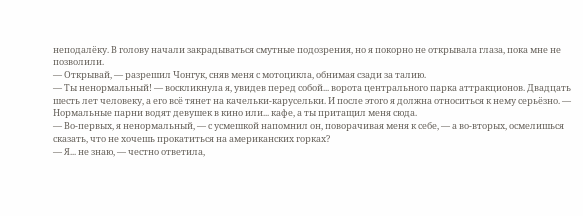неподалёку. В голову начали закрадываться смутные подозрения, но я покорно не открывала глаза, пока мне не позволили.
— Открывай, — разрешил Чонгук, сняв меня с мотоцикла, обнимая сзади за талию.
— Ты ненормальный! — воскликнула я, увидев перед собой... ворота центрального парка аттракционов. Двадцать шесть лет человеку, а его всё тянет на качельки-карусельки. И после этого я должна относиться к нему серьёзно. — Нормальные парни водят девушек в кино или... кафе, а ты притащил меня сюда.
— Во-первых, я ненормальный, — с усмешкой напомнил он, поворачивая меня к себе, — а во-вторых, осмелишься сказать, что не хочешь прокатиться на американских горках?
— Я... не знаю, — честно ответила,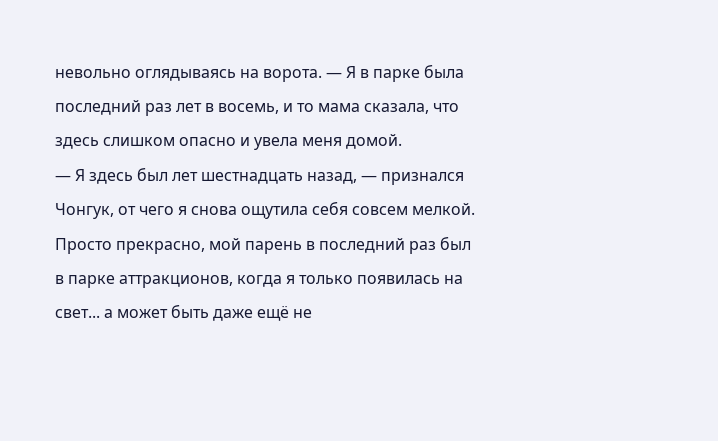невольно оглядываясь на ворота. — Я в парке была последний раз лет в восемь, и то мама сказала, что здесь слишком опасно и увела меня домой.
— Я здесь был лет шестнадцать назад, — признался Чонгук, от чего я снова ощутила себя совсем мелкой. Просто прекрасно, мой парень в последний раз был в парке аттракционов, когда я только появилась на свет... а может быть даже ещё не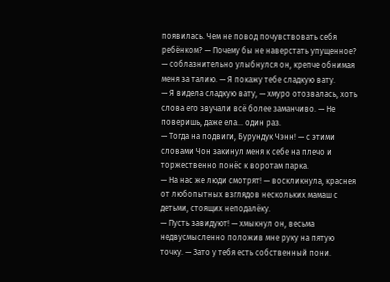появилась. Чем не повод почувствовать себя ребёнком? — Почему бы не наверстать упущенное? — соблазнительно улыбнулся он, крепче обнимая меня за талию. — Я покажу тебе сладкую вату.
— Я видела сладкую вату, — хмуро отозвалась, хоть слова его звучали всё более заманчиво. — Не поверишь, даже ела... один раз.
— Тогда на подвиги, Бурундук Чэнн! — с этими словами Чон закинул меня к себе на плечо и торжественно понёс к воротам парка.
— На нас же люди смотрят! — воскликнула, краснея от любопытных взглядов нескольких мамаш с детьми, стоящих неподалёку.
— Пусть завидуют! — хмыкнул он, весьма недвусмысленно положив мне руку на пятую точку. — Зато у тебя есть собственный пони.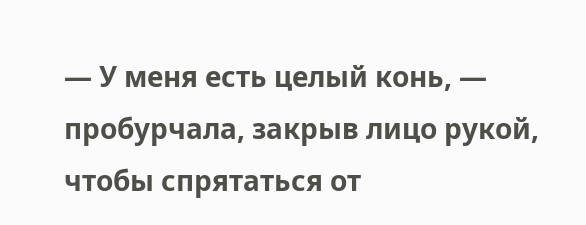— У меня есть целый конь, — пробурчала, закрыв лицо рукой, чтобы спрятаться от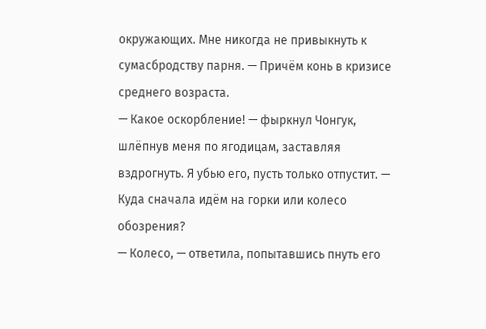окружающих. Мне никогда не привыкнуть к сумасбродству парня. — Причём конь в кризисе среднего возраста.
— Какое оскорбление! — фыркнул Чонгук, шлёпнув меня по ягодицам, заставляя вздрогнуть. Я убью его, пусть только отпустит. — Куда сначала идём на горки или колесо обозрения?
— Колесо, — ответила, попытавшись пнуть его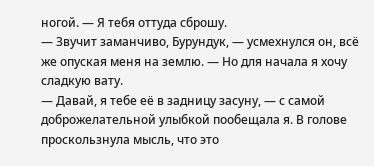ногой. — Я тебя оттуда сброшу.
— Звучит заманчиво, Бурундук, — усмехнулся он, всё же опуская меня на землю. — Но для начала я хочу сладкую вату.
— Давай, я тебе её в задницу засуну, — с самой доброжелательной улыбкой пообещала я. В голове проскользнула мысль, что это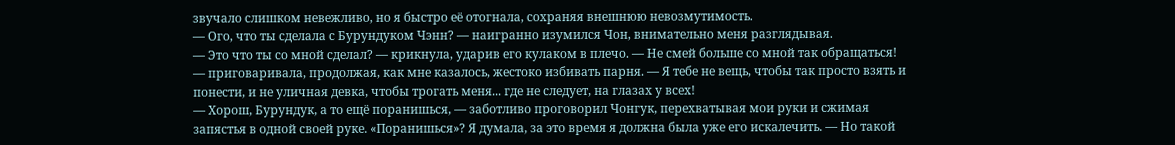звучало слишком невежливо, но я быстро её отогнала, сохраняя внешнюю невозмутимость.
— Ого, что ты сделала с Бурундуком Чэнн? — наигранно изумился Чон, внимательно меня разглядывая.
— Это что ты со мной сделал? — крикнула, ударив его кулаком в плечо. — Не смей больше со мной так обращаться! — приговаривала, продолжая, как мне казалось, жестоко избивать парня. — Я тебе не вещь, чтобы так просто взять и понести, и не уличная девка, чтобы трогать меня... где не следует, на глазах у всех!
— Хорош, Бурундук, а то ещё поранишься, — заботливо проговорил Чонгук, перехватывая мои руки и сжимая запястья в одной своей руке. «Поранишься»? Я думала, за это время я должна была уже его искалечить. — Но такой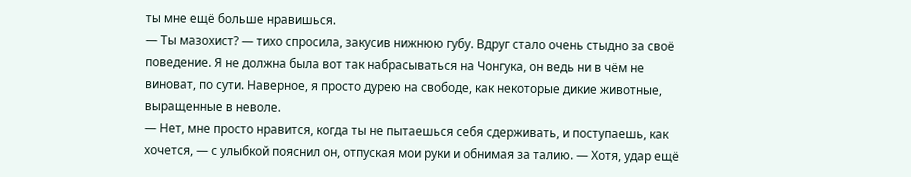ты мне ещё больше нравишься.
— Ты мазохист? — тихо спросила, закусив нижнюю губу. Вдруг стало очень стыдно за своё поведение. Я не должна была вот так набрасываться на Чонгука, он ведь ни в чём не виноват, по сути. Наверное, я просто дурею на свободе, как некоторые дикие животные, выращенные в неволе.
— Нет, мне просто нравится, когда ты не пытаешься себя сдерживать, и поступаешь, как хочется, — с улыбкой пояснил он, отпуская мои руки и обнимая за талию. — Хотя, удар ещё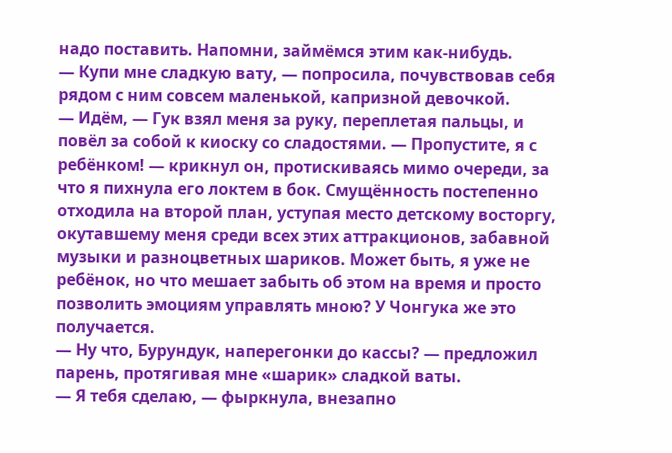надо поставить. Напомни, займёмся этим как-нибудь.
— Купи мне сладкую вату, — попросила, почувствовав себя рядом с ним совсем маленькой, капризной девочкой.
— Идём, — Гук взял меня за руку, переплетая пальцы, и повёл за собой к киоску со сладостями. — Пропустите, я с ребёнком! — крикнул он, протискиваясь мимо очереди, за что я пихнула его локтем в бок. Смущённость постепенно отходила на второй план, уступая место детскому восторгу, окутавшему меня среди всех этих аттракционов, забавной музыки и разноцветных шариков. Может быть, я уже не ребёнок, но что мешает забыть об этом на время и просто позволить эмоциям управлять мною? У Чонгука же это получается.
— Ну что, Бурундук, наперегонки до кассы? — предложил парень, протягивая мне «шарик» сладкой ваты.
— Я тебя сделаю, — фыркнула, внезапно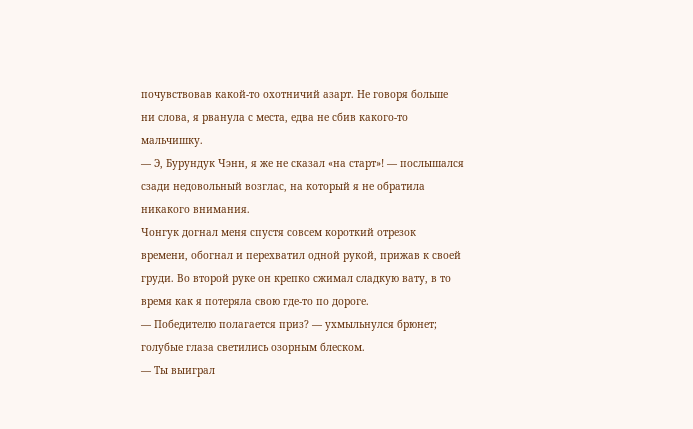почувствовав какой-то охотничий азарт. Не говоря больше ни слова, я рванула с места, едва не сбив какого-то мальчишку.
— Э, Бурундук Чэнн, я же не сказал «на старт»! — послышался сзади недовольный возглас, на который я не обратила никакого внимания.
Чонгук догнал меня спустя совсем короткий отрезок времени, обогнал и перехватил одной рукой, прижав к своей груди. Во второй руке он крепко сжимал сладкую вату, в то время как я потеряла свою где-то по дороге.
— Победителю полагается приз? — ухмыльнулся брюнет; голубые глаза светились озорным блеском.
— Ты выиграл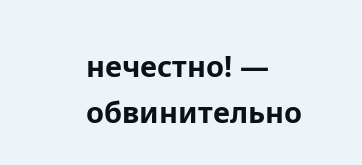нечестно! — обвинительно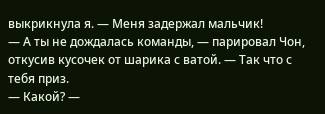выкрикнула я. — Меня задержал мальчик!
— А ты не дождалась команды, — парировал Чон, откусив кусочек от шарика с ватой. — Так что с тебя приз.
— Какой? —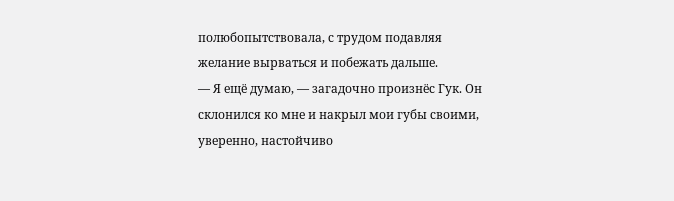полюбопытствовала, с трудом подавляя желание вырваться и побежать дальше.
— Я ещё думаю, — загадочно произнёс Гук. Он склонился ко мне и накрыл мои губы своими, уверенно, настойчиво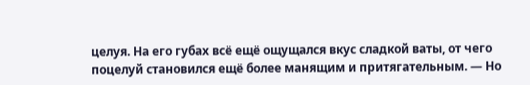целуя. На его губах всё ещё ощущался вкус сладкой ваты, от чего поцелуй становился ещё более манящим и притягательным. — Но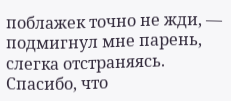поблажек точно не жди, — подмигнул мне парень, слегка отстраняясь.
Спасибо, что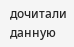дочитали данную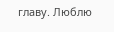главу. Люблю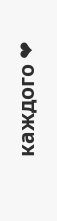каждого ❤